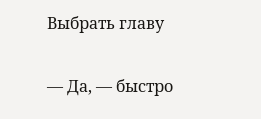Выбрать главу

— Да, — быстро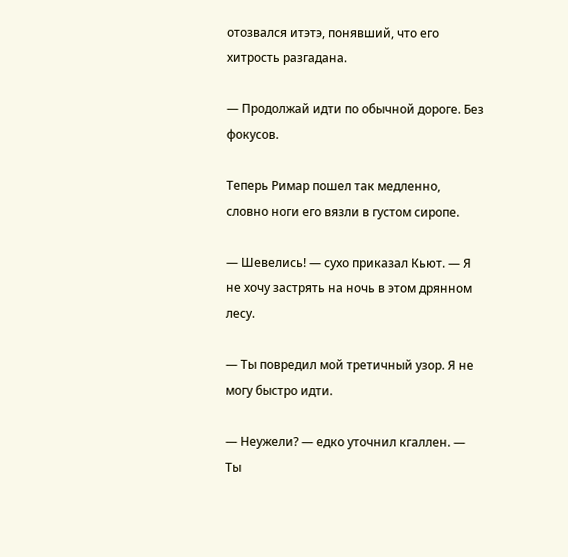отозвался итэтэ, понявший, что его хитрость разгадана.

— Продолжай идти по обычной дороге. Без фокусов.

Теперь Римар пошел так медленно, словно ноги его вязли в густом сиропе.

— Шевелись! — сухо приказал Кьют. — Я не хочу застрять на ночь в этом дрянном лесу.

— Ты повредил мой третичный узор. Я не могу быстро идти.

— Неужели? — едко уточнил кгаллен. — Ты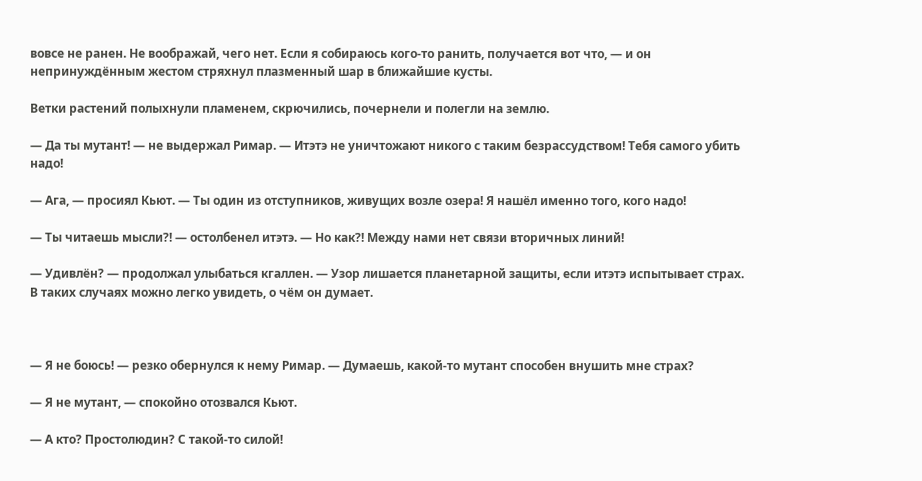вовсе не ранен. Не воображай, чего нет. Если я собираюсь кого-то ранить, получается вот что, — и он непринуждённым жестом стряхнул плазменный шар в ближайшие кусты.

Ветки растений полыхнули пламенем, скрючились, почернели и полегли на землю.

— Да ты мутант! — не выдержал Римар. — Итэтэ не уничтожают никого с таким безрассудством! Тебя самого убить надо!

— Ага, — просиял Кьют. — Ты один из отступников, живущих возле озера! Я нашёл именно того, кого надо!

— Ты читаешь мысли?! — остолбенел итэтэ. — Но как?! Между нами нет связи вторичных линий!

— Удивлён? — продолжал улыбаться кгаллен. — Узор лишается планетарной защиты, если итэтэ испытывает страх. В таких случаях можно легко увидеть, о чём он думает.



— Я не боюсь! — резко обернулся к нему Римар. — Думаешь, какой-то мутант способен внушить мне страх?

— Я не мутант, — спокойно отозвался Кьют.

— А кто? Простолюдин? С такой-то силой!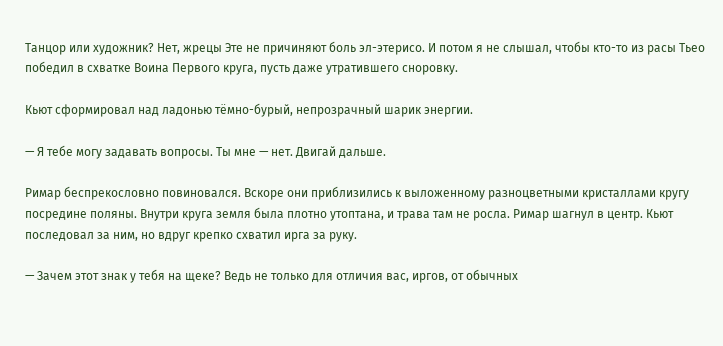Танцор или художник? Нет, жрецы Эте не причиняют боль эл-этерисо. И потом я не слышал, чтобы кто-то из расы Тьео победил в схватке Воина Первого круга, пусть даже утратившего сноровку.

Кьют сформировал над ладонью тёмно-бурый, непрозрачный шарик энергии.

— Я тебе могу задавать вопросы. Ты мне — нет. Двигай дальше.

Римар беспрекословно повиновался. Вскоре они приблизились к выложенному разноцветными кристаллами кругу посредине поляны. Внутри круга земля была плотно утоптана, и трава там не росла. Римар шагнул в центр. Кьют последовал за ним, но вдруг крепко схватил ирга за руку.

— Зачем этот знак у тебя на щеке? Ведь не только для отличия вас, иргов, от обычных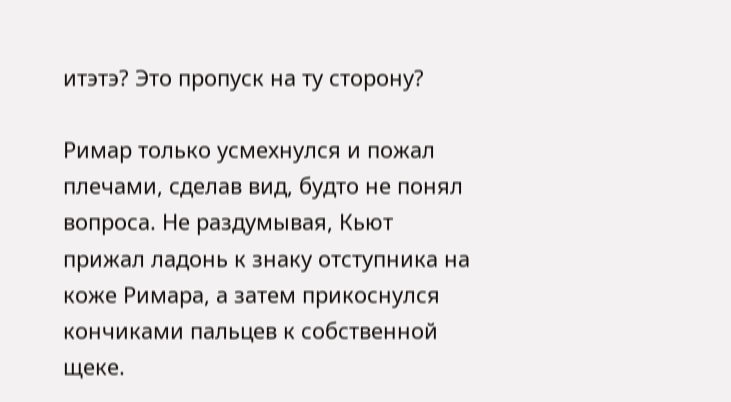итэтэ? Это пропуск на ту сторону?

Римар только усмехнулся и пожал плечами, сделав вид, будто не понял вопроса. Не раздумывая, Кьют прижал ладонь к знаку отступника на коже Римара, а затем прикоснулся кончиками пальцев к собственной щеке.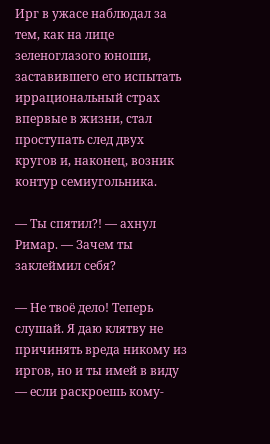Ирг в ужасе наблюдал за тем, как на лице зеленоглазого юноши, заставившего его испытать иррациональный страх впервые в жизни, стал проступать след двух кругов и, наконец, возник контур семиугольника.

— Ты спятил?! — ахнул Римар. — Зачем ты заклеймил себя?

— Не твоё дело! Теперь слушай. Я даю клятву не причинять вреда никому из иргов, но и ты имей в виду — если раскроешь кому-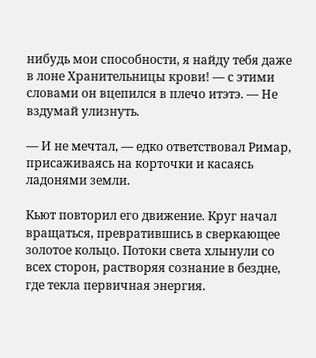нибудь мои способности, я найду тебя даже в лоне Хранительницы крови! — с этими словами он вцепился в плечо итэтэ. — Не вздумай улизнуть.

— И не мечтал, — едко ответствовал Римар, присаживаясь на корточки и касаясь ладонями земли.

Кьют повторил его движение. Круг начал вращаться, превратившись в сверкающее золотое кольцо. Потоки света хлынули со всех сторон, растворяя сознание в бездне, где текла первичная энергия.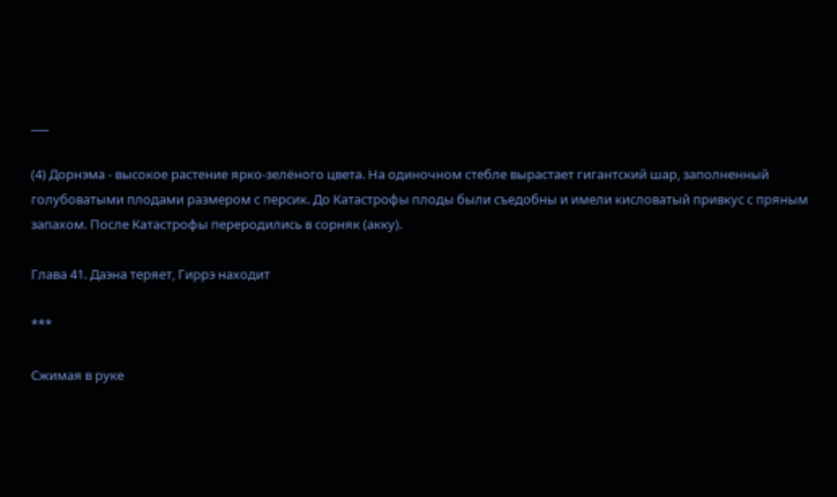___

(4) Дорнэма - высокое растение ярко-зелёного цвета. На одиночном стебле вырастает гигантский шар, заполненный голубоватыми плодами размером с персик. До Катастрофы плоды были съедобны и имели кисловатый привкус с пряным запахом. После Катастрофы переродились в сорняк (акку).

Глава 41. Даэна теряет, Гиррэ находит

***

Сжимая в руке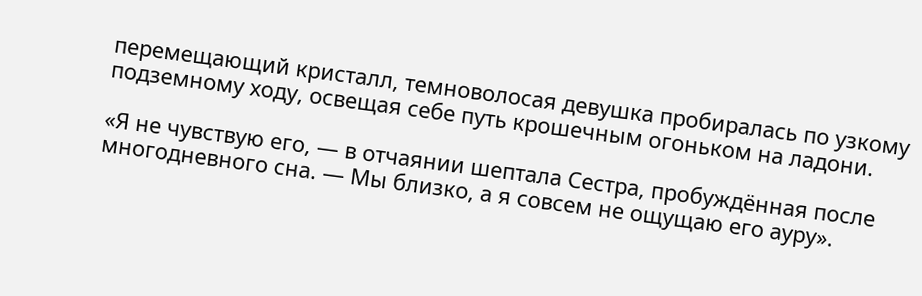перемещающий кристалл, темноволосая девушка пробиралась по узкому подземному ходу, освещая себе путь крошечным огоньком на ладони.

«Я не чувствую его, — в отчаянии шептала Сестра, пробуждённая после многодневного сна. — Мы близко, а я совсем не ощущаю его ауру».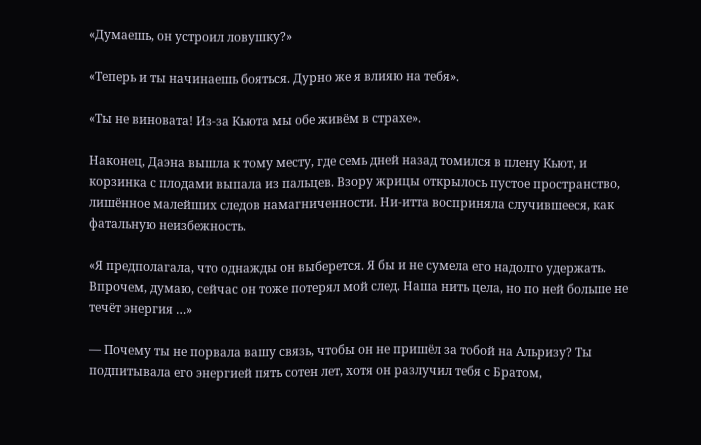«Думаешь, он устроил ловушку?»

«Теперь и ты начинаешь бояться. Дурно же я влияю на тебя».

«Ты не виновата! Из-за Кьюта мы обе живём в страхе».

Наконец, Даэна вышла к тому месту, где семь дней назад томился в плену Кьют, и корзинка с плодами выпала из пальцев. Взору жрицы открылось пустое пространство, лишённое малейших следов намагниченности. Ни-итта восприняла случившееся, как фатальную неизбежность.

«Я предполагала, что однажды он выберется. Я бы и не сумела его надолго удержать. Впрочем, думаю, сейчас он тоже потерял мой след. Наша нить цела, но по ней больше не течёт энергия …»

— Почему ты не порвала вашу связь, чтобы он не пришёл за тобой на Альризу? Ты подпитывала его энергией пять сотен лет, хотя он разлучил тебя с Братом,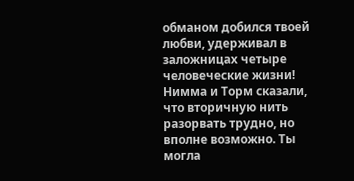обманом добился твоей любви, удерживал в заложницах четыре человеческие жизни! Нимма и Торм сказали, что вторичную нить разорвать трудно, но вполне возможно. Ты могла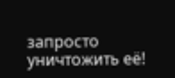запросто уничтожить её!